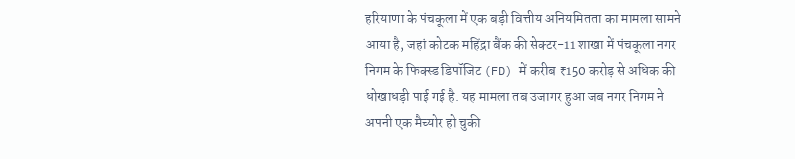हरियाणा के पंचकूला में एक बड़ी वित्तीय अनियमितता का मामला सामने आया है, जहां कोटक महिंद्रा बैंक की सेक्टर-11 शाखा में पंचकूला नगर निगम के फिक्स्ड डिपॉजिट (FD) में करीब ₹150 करोड़ से अधिक की धोखाधड़ी पाई गई है. यह मामला तब उजागर हुआ जब नगर निगम ने अपनी एक मैच्योर हो चुकी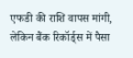एफडी की राशि वापस मांगी, लेकिन बैंक रिकॉर्ड्स में पैसा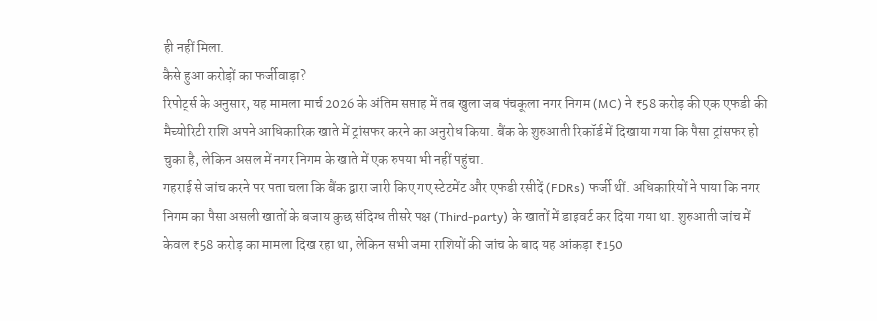ही नहीं मिला.
कैसे हुआ करोड़ों का फर्जीवाड़ा?
रिपोर्ट्स के अनुसार, यह मामला मार्च 2026 के अंतिम सप्ताह में तब खुला जब पंचकूला नगर निगम (MC) ने ₹58 करोड़ की एक एफडी की मैच्योरिटी राशि अपने आधिकारिक खाते में ट्रांसफर करने का अनुरोध किया. बैंक के शुरुआती रिकॉर्ड में दिखाया गया कि पैसा ट्रांसफर हो चुका है, लेकिन असल में नगर निगम के खाते में एक रुपया भी नहीं पहुंचा.
गहराई से जांच करने पर पता चला कि बैंक द्वारा जारी किए गए स्टेटमेंट और एफडी रसीदें (FDRs) फर्जी थीं. अधिकारियों ने पाया कि नगर निगम का पैसा असली खातों के बजाय कुछ संदिग्ध तीसरे पक्ष (Third-party) के खातों में डाइवर्ट कर दिया गया था. शुरुआती जांच में केवल ₹58 करोड़ का मामला दिख रहा था, लेकिन सभी जमा राशियों की जांच के बाद यह आंकड़ा ₹150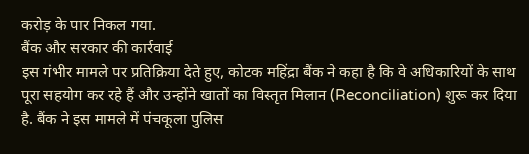करोड़ के पार निकल गया.
बैंक और सरकार की कार्रवाई
इस गंभीर मामले पर प्रतिक्रिया देते हुए, कोटक महिंद्रा बैंक ने कहा है कि वे अधिकारियों के साथ पूरा सहयोग कर रहे हैं और उन्होंने खातों का विस्तृत मिलान (Reconciliation) शुरू कर दिया है. बैंक ने इस मामले में पंचकूला पुलिस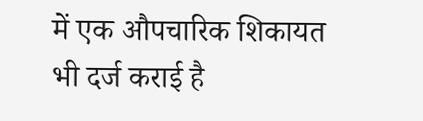में एक औपचारिक शिकायत भी दर्ज कराई है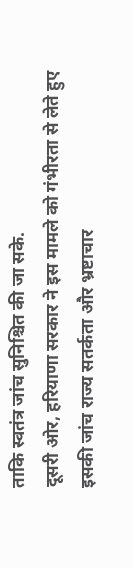ताकि स्वतंत्र जांच सुनिश्चित की जा सके.
दूसरी ओर, हरियाणा सरकार ने इस मामले को गंभीरता से लेते हुए इसकी जांच राज्य सतर्कता और भ्रष्टाचार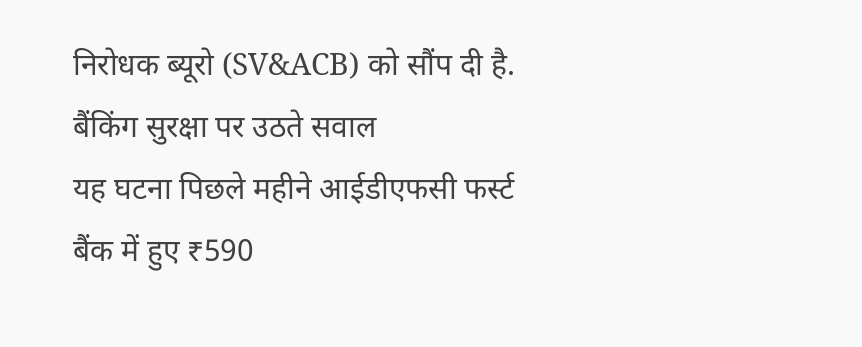निरोधक ब्यूरो (SV&ACB) को सौंप दी है.
बैंकिंग सुरक्षा पर उठते सवाल
यह घटना पिछले महीने आईडीएफसी फर्स्ट बैंक में हुए ₹590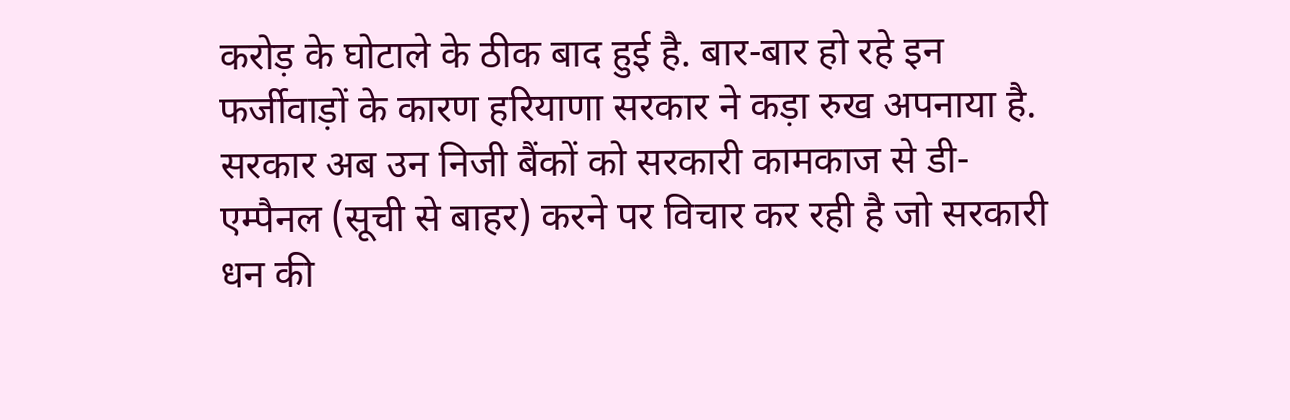करोड़ के घोटाले के ठीक बाद हुई है. बार-बार हो रहे इन फर्जीवाड़ों के कारण हरियाणा सरकार ने कड़ा रुख अपनाया है. सरकार अब उन निजी बैंकों को सरकारी कामकाज से डी-एम्पैनल (सूची से बाहर) करने पर विचार कर रही है जो सरकारी धन की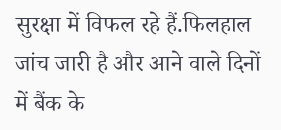सुरक्षा में विफल रहे हैं.फिलहाल जांच जारी है और आने वाले दिनों में बैंक के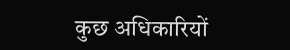कुछ अधिकारियों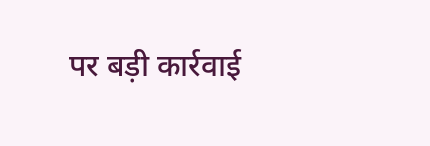पर बड़ी कार्रवाई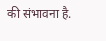की संभावना है.